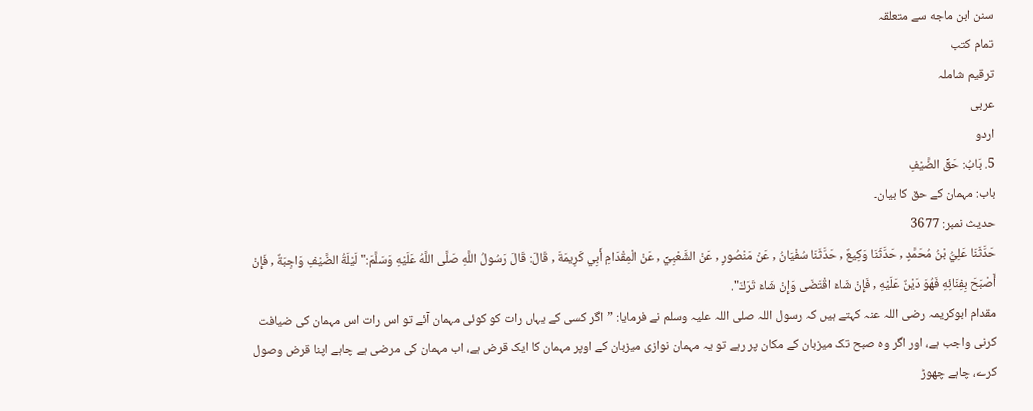سنن ابن ماجه سے متعلقہ
تمام کتب
ترقیم شاملہ
عربی
اردو
5. بَابُ: حَقِّ الضَّيْفِ
باب: مہمان کے حق کا بیان۔
حدیث نمبر: 3677
حَدَّثَنَا عَلِيُّ بْنُ مُحَمَّدٍ , حَدَّثَنَا وَكِيعٌ , حَدَّثَنَا سُفْيَانُ , عَنْ مَنْصُورٍ , عَنْ الشَّعْبِيِّ , عَنْ الْمِقْدَامِ أَبِي كَرِيمَةَ , قَالَ: قَالَ رَسُولُ اللَّهِ صَلَّى اللَّهُ عَلَيْهِ وَسَلَّمَ:" لَيْلَةُ الضَّيْفِ وَاجِبَةٌ , فَإِنْ أَصْبَحَ بِفِنَائِهِ فَهُوَ دَيْنٌ عَلَيْهِ , فَإِنْ شَاءَ اقْتَضَى وَإِنْ شَاءَ تَرَكَ".
مقدام ابوکریمہ رضی اللہ عنہ کہتے ہیں کہ رسول اللہ صلی اللہ علیہ وسلم نے فرمایا: ”اگر کسی کے یہاں رات کو کوئی مہمان آئے تو اس رات اس مہمان کی ضیافت کرنی واجب ہے، اور اگر وہ صبح تک میزبان کے مکان پر رہے تو یہ مہمان نوازی میزبان کے اوپر مہمان کا ایک قرض ہے، اب مہمان کی مرضی ہے چاہے اپنا قرض وصول کرے، چاہے چھوڑ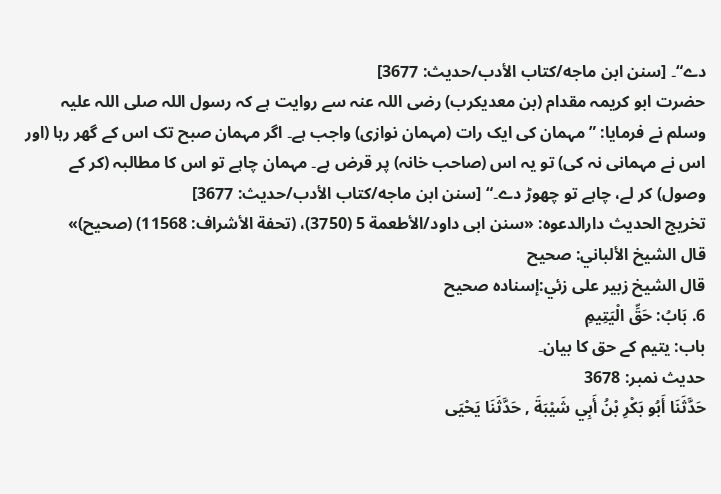دے“۔ [سنن ابن ماجه/كتاب الأدب/حدیث: 3677]
حضرت ابو کریمہ مقدام (بن معدیکرب) رضی اللہ عنہ سے روایت ہے کہ رسول اللہ صلی اللہ علیہ وسلم نے فرمایا: ”مہمان کی ایک رات (مہمان نوازی) واجب ہے۔ اگر مہمان صبح تک اس کے گھر رہا (اور اس نے مہمانی نہ کی) تو یہ اس (صاحب خانہ) پر قرض ہے۔ مہمان چاہے تو اس کا مطالبہ (کر کے وصول) کر لے، چاہے تو چھوڑ دے۔“ [سنن ابن ماجه/كتاب الأدب/حدیث: 3677]
تخریج الحدیث دارالدعوہ: «سنن ابی داود/الأطعمة 5 (3750)، (تحفة الأشراف: 11568) (صحیح)»
قال الشيخ الألباني: صحيح
قال الشيخ زبير على زئي:إسناده صحيح
6. بَابُ: حَقِّ الْيَتِيمِ
باب: یتیم کے حق کا بیان۔
حدیث نمبر: 3678
حَدَّثَنَا أَبُو بَكْرِ بْنُ أَبِي شَيْبَةَ , حَدَّثَنَا يَحْيَى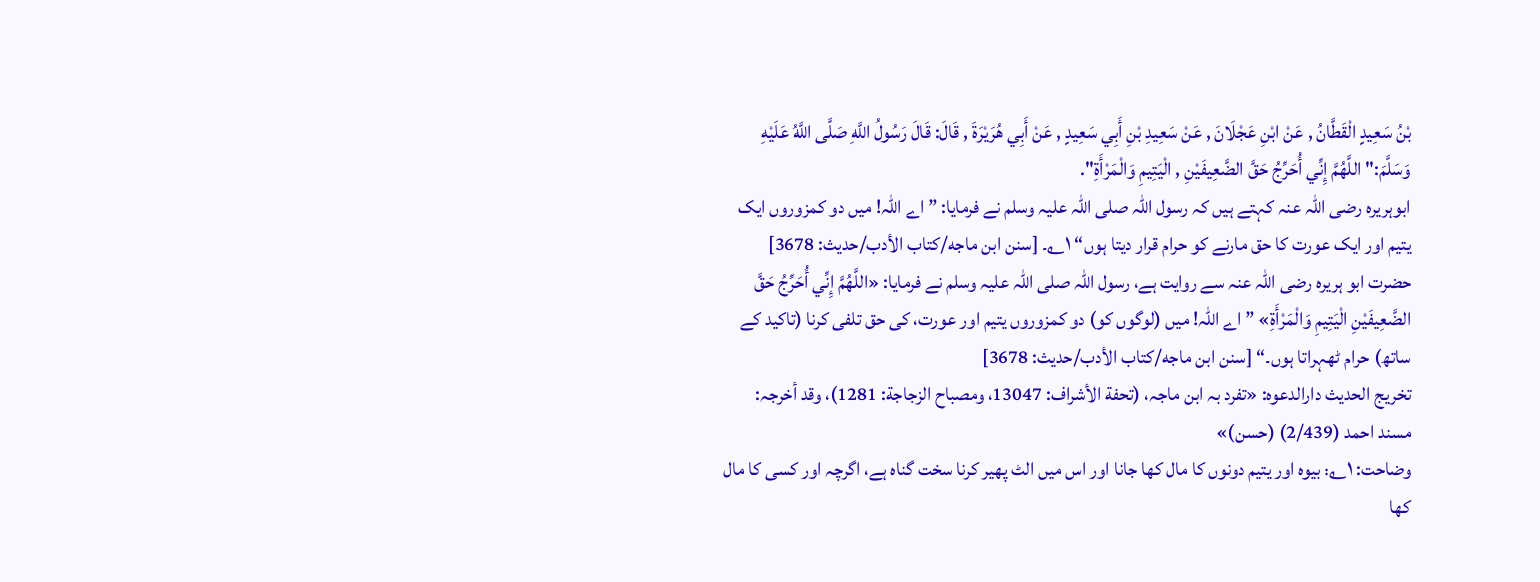بْنُ سَعِيدٍ الْقَطَّانُ , عَنْ ابْنِ عَجْلَانَ , عَنْ سَعِيدِ بْنِ أَبِي سَعِيدٍ , عَنْ أَبِي هُرَيْرَةَ , قَالَ: قَالَ رَسُولُ اللَّهِ صَلَّى اللَّهُ عَلَيْهِ وَسَلَّمَ:" اللَّهُمَّ إِنِّي أُحَرِّجُ حَقَّ الضَّعِيفَيْنِ , الْيَتِيمِ وَالْمَرْأَةِ".
ابوہریرہ رضی اللہ عنہ کہتے ہیں کہ رسول اللہ صلی اللہ علیہ وسلم نے فرمایا: ”اے اللہ! میں دو کمزوروں ایک یتیم اور ایک عورت کا حق مارنے کو حرام قرار دیتا ہوں“ ۱؎۔ [سنن ابن ماجه/كتاب الأدب/حدیث: 3678]
حضرت ابو ہریرہ رضی اللہ عنہ سے روایت ہے، رسول اللہ صلی اللہ علیہ وسلم نے فرمایا: «اللَّهُمَّ إِنِّي أُحَرِّجُ حَقَّ الضَّعِيفَيْنِ الْيَتِيمِ وَالْمَرْأَةِ» ”اے اللہ! میں (لوگوں کو) دو کمزوروں یتیم اور عورت، کی حق تلفی کرنا (تاکید کے ساتھ) حرام ٹھہراتا ہوں۔“ [سنن ابن ماجه/كتاب الأدب/حدیث: 3678]
تخریج الحدیث دارالدعوہ: «تفرد بہ ابن ماجہ، (تحفة الأشراف: 13047، ومصباح الزجاجة: 1281)، وقد أخرجہ: مسند احمد (2/439) (حسن)»
وضاحت: ۱؎: بیوہ اور یتیم دونوں کا مال کھا جانا اور اس میں الٹ پھیر کرنا سخت گناہ ہے، اگرچہ اور کسی کا مال کھا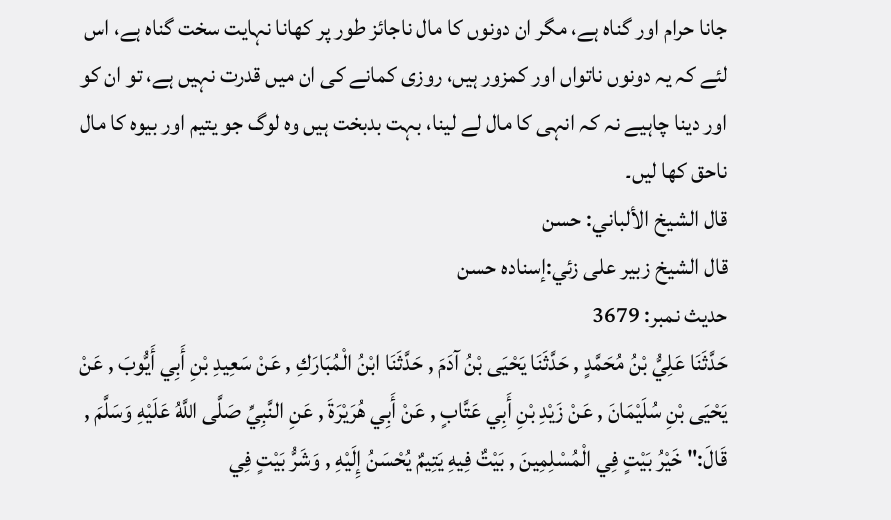جانا حرام اور گناہ ہے، مگر ان دونوں کا مال ناجائز طور پر کھانا نہایت سخت گناہ ہے، اس لئے کہ یہ دونوں ناتواں اور کمزور ہیں، روزی کمانے کی ان میں قدرت نہیں ہے، تو ان کو اور دینا چاہیے نہ کہ انہی کا مال لے لینا، بہت بدبخت ہیں وہ لوگ جو یتیم اور بیوہ کا مال ناحق کھا لیں۔
قال الشيخ الألباني: حسن
قال الشيخ زبير على زئي:إسناده حسن
حدیث نمبر: 3679
حَدَّثَنَا عَلِيُّ بْنُ مُحَمَّدٍ , حَدَّثَنَا يَحْيَى بْنُ آدَمَ , حَدَّثَنَا ابْنُ الْمُبَارَكِ , عَنْ سَعِيدِ بْنِ أَبِي أَيُّوبَ , عَنْ يَحْيَى بْنِ سُلَيْمَانَ , عَنْ زَيْدِ بْنِ أَبِي عَتَّابٍ , عَنْ أَبِي هُرَيْرَةَ , عَنِ النَّبِيِّ صَلَّى اللَّهُ عَلَيْهِ وَسَلَّمَ , قَالَ:" خَيْرُ بَيْتٍ فِي الْمُسْلِمِينَ , بَيْتٌ فِيهِ يَتِيمٌ يُحْسَنُ إِلَيْهِ , وَشَرُّ بَيْتٍ فِي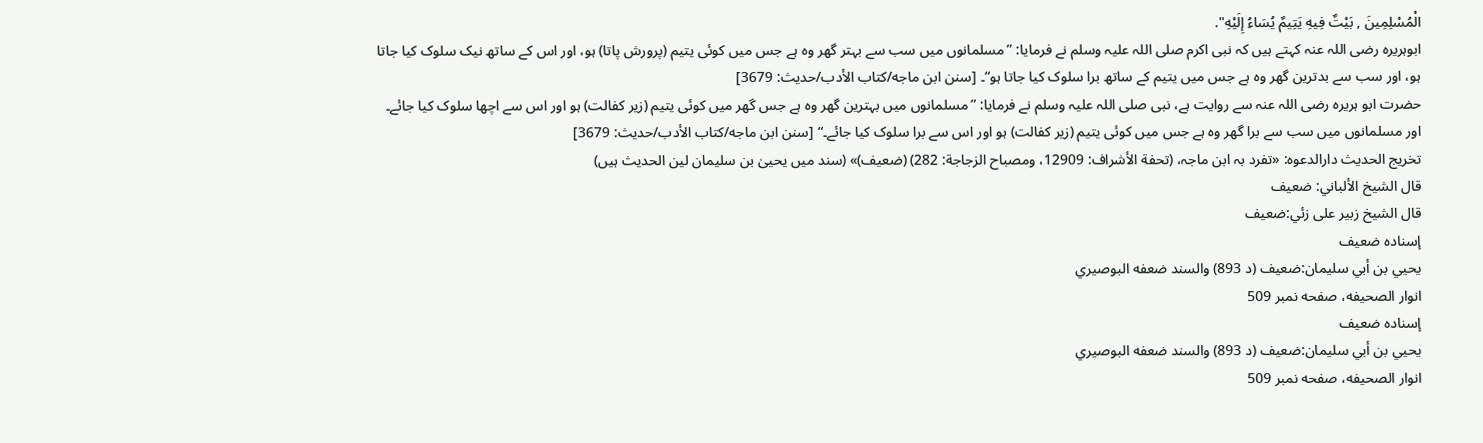الْمُسْلِمِينَ , بَيْتٌ فِيهِ يَتِيمٌ يُسَاءُ إِلَيْهِ".
ابوہریرہ رضی اللہ عنہ کہتے ہیں کہ نبی اکرم صلی اللہ علیہ وسلم نے فرمایا: ”مسلمانوں میں سب سے بہتر گھر وہ ہے جس میں کوئی یتیم (پرورش پاتا) ہو، اور اس کے ساتھ نیک سلوک کیا جاتا ہو، اور سب سے بدترین گھر وہ ہے جس میں یتیم کے ساتھ برا سلوک کیا جاتا ہو“۔ [سنن ابن ماجه/كتاب الأدب/حدیث: 3679]
حضرت ابو ہریرہ رضی اللہ عنہ سے روایت ہے، نبی صلی اللہ علیہ وسلم نے فرمایا: ”مسلمانوں میں بہترین گھر وہ ہے جس گھر میں کوئی یتیم (زیر کفالت) ہو اور اس سے اچھا سلوک کیا جائے۔ اور مسلمانوں میں سب سے برا گھر وہ ہے جس میں کوئی یتیم (زیر کفالت) ہو اور اس سے برا سلوک کیا جائے۔“ [سنن ابن ماجه/كتاب الأدب/حدیث: 3679]
تخریج الحدیث دارالدعوہ: «تفرد بہ ابن ماجہ، (تحفة الأشراف: 12909، ومصباح الزجاجة: 282) (ضعیف)» (سند میں یحییٰ بن سلیمان لین الحدیث ہیں)
قال الشيخ الألباني: ضعيف
قال الشيخ زبير على زئي:ضعيف
إسناده ضعيف
يحيي بن أبي سليمان:ضعيف (د 893) والسند ضعفه البوصيري
انوار الصحيفه، صفحه نمبر 509
إسناده ضعيف
يحيي بن أبي سليمان:ضعيف (د 893) والسند ضعفه البوصيري
انوار الصحيفه، صفحه نمبر 509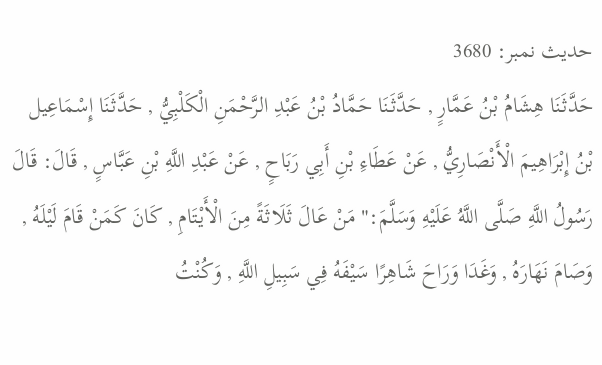حدیث نمبر: 3680
حَدَّثَنَا هِشَامُ بْنُ عَمَّارٍ , حَدَّثَنَا حَمَّادُ بْنُ عَبْدِ الرَّحْمَنِ الْكَلْبِيُّ , حَدَّثَنَا إِسْمَاعِيل بْنُ إِبْرَاهِيمَ الْأَنْصَارِيُّ , عَنْ عَطَاءِ بْنِ أَبِي رَبَاحٍ , عَنْ عَبْدِ اللَّهِ بْنِ عَبَّاسٍ , قَالَ: قَالَ رَسُولُ اللَّهِ صَلَّى اللَّهُ عَلَيْهِ وَسَلَّمَ:" مَنْ عَالَ ثَلَاثَةً مِنَ الْأَيْتَامِ , كَانَ كَمَنْ قَامَ لَيْلَهُ , وَصَامَ نَهَارَهُ , وَغَدَا وَرَاحَ شَاهِرًا سَيْفَهُ فِي سَبِيلِ اللَّهِ , وَكُنْتُ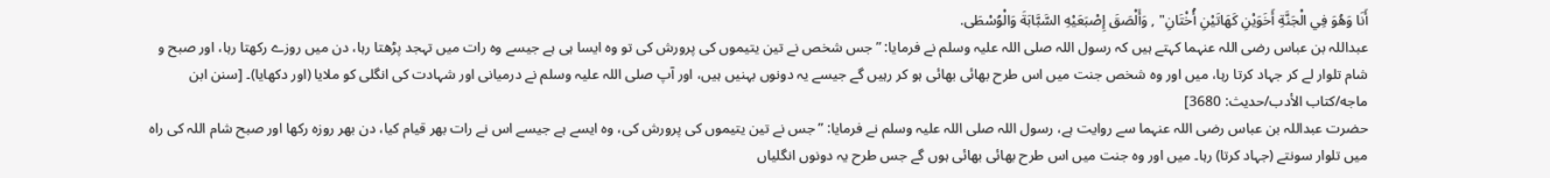أَنَا وَهُوَ فِي الْجَنَّةِ أَخَوَيْنِ كَهَاتَيْنِ أُخْتَانِ" , وَأَلْصَقَ إِصْبَعَيْهِ السَّبَّابَةَ وَالْوُسْطَى.
عبداللہ بن عباس رضی اللہ عنہما کہتے ہیں کہ رسول اللہ صلی اللہ علیہ وسلم نے فرمایا: ”جس شخص نے تین یتیموں کی پرورش کی تو وہ ایسا ہی ہے جیسے وہ رات میں تہجد پڑھتا رہا، دن میں روزے رکھتا رہا، اور صبح و شام تلوار لے کر جہاد کرتا رہا، میں اور وہ شخص جنت میں اس طرح بھائی بھائی ہو کر رہیں گے جیسے یہ دونوں بہنیں ہیں، اور آپ صلی اللہ علیہ وسلم نے درمیانی اور شہادت کی انگلی کو ملایا (اور دکھایا)۔ [سنن ابن ماجه/كتاب الأدب/حدیث: 3680]
حضرت عبداللہ بن عباس رضی اللہ عنہما سے روایت ہے، رسول اللہ صلی اللہ علیہ وسلم نے فرمایا: ”جس نے تین یتیموں کی پرورش کی، وہ ایسے ہے جیسے اس نے رات بھر قیام کیا، دن بھر روزہ رکھا اور صبح شام اللہ کی راہ میں تلوار سونتے (جہاد کرتا) رہا۔ میں اور وہ جنت میں اس طرح بھائی بھائی ہوں گے جس طرح یہ دونوں انگلیاں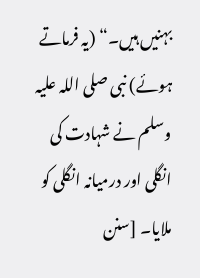بہنیں ہیں۔“ (یہ فرماتے ہوئے) نبی صلی اللہ علیہ وسلم نے شہادت کی انگلی اور درمیانہ انگلی کو ملایا۔ [سنن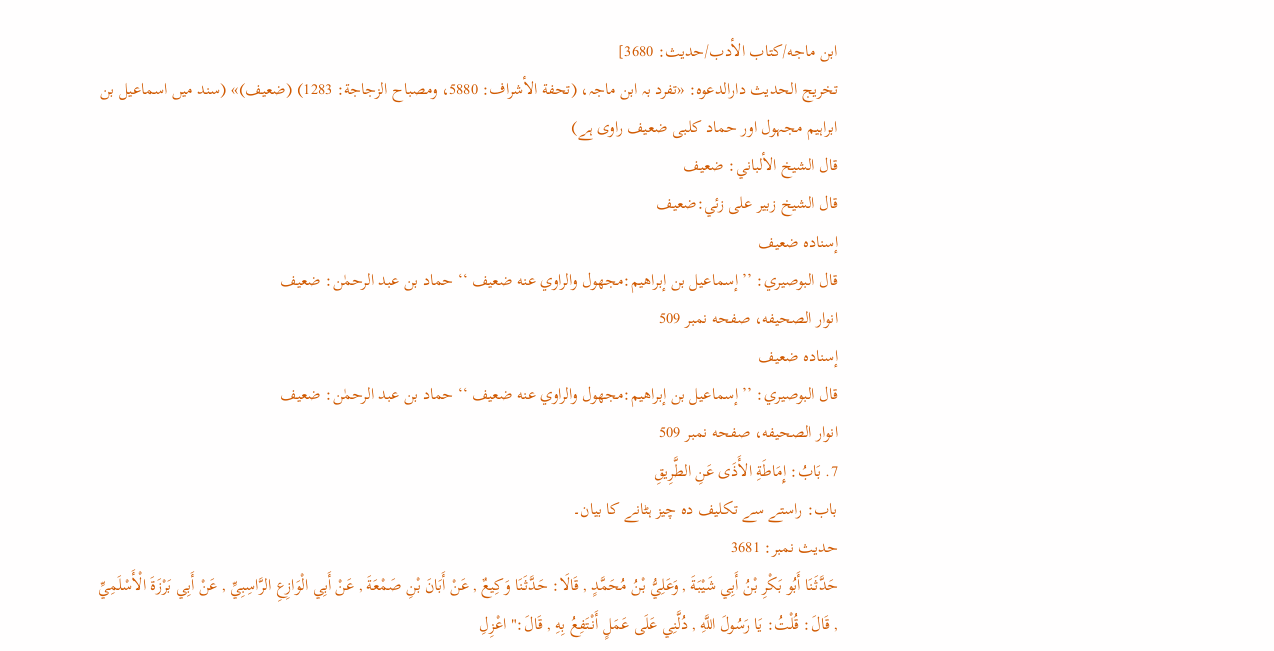ابن ماجه/كتاب الأدب/حدیث: 3680]
تخریج الحدیث دارالدعوہ: «تفرد بہ ابن ماجہ، (تحفة الأشراف: 5880، ومصباح الزجاجة: 1283) (ضعیف)» (سند میں اسماعیل بن ابراہیم مجہول اور حماد کلبی ضعیف راوی ہے)
قال الشيخ الألباني: ضعيف
قال الشيخ زبير على زئي:ضعيف
إسناده ضعيف
قال البوصيري: ’’ إسماعيل بن إبراهيم:مجهول والراوي عنه ضعيف ‘‘ حماد بن عبد الرحمٰن: ضعيف
انوار الصحيفه، صفحه نمبر 509
إسناده ضعيف
قال البوصيري: ’’ إسماعيل بن إبراهيم:مجهول والراوي عنه ضعيف ‘‘ حماد بن عبد الرحمٰن: ضعيف
انوار الصحيفه، صفحه نمبر 509
7. بَابُ: إِمَاطَةِ الأَذَى عَنِ الطَّرِيقِ
باب: راستے سے تکلیف دہ چیز ہٹانے کا بیان۔
حدیث نمبر: 3681
حَدَّثَنَا أَبُو بَكْرِ بْنُ أَبِي شَيْبَةَ , وَعَلِيُّ بْنُ مُحَمَّدٍ , قَالَا: حَدَّثَنَا وَكِيعٌ , عَنْ أَبَانَ بْنِ صَمْعَةَ , عَنْ أَبِي الْوَازِعِ الرَّاسِبِيِّ , عَنْ أَبِي بَرْزَةَ الْأَسْلَمِيِّ , قَالَ: قُلْتُ: يَا رَسُولَ اللَّهِ , دُلَّنِي عَلَى عَمَلٍ أَنْتَفِعُ بِهِ , قَالَ:" اعْزِلِ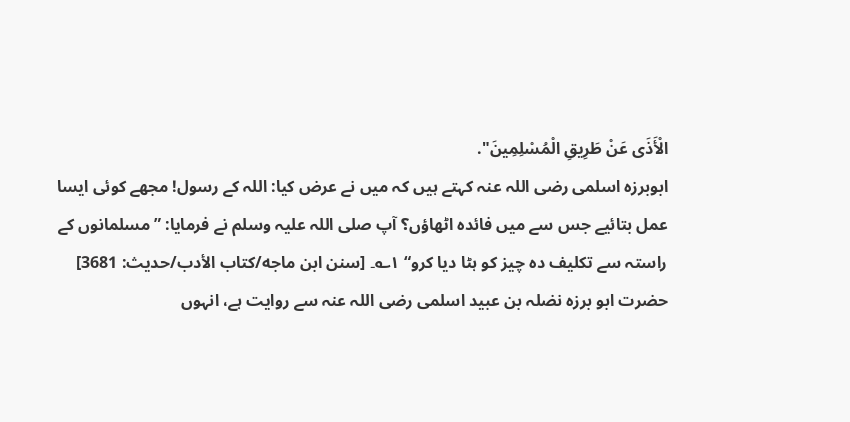الْأَذَى عَنْ طَرِيقِ الْمُسْلِمِينَ".
ابوبرزہ اسلمی رضی اللہ عنہ کہتے ہیں کہ میں نے عرض کیا: اللہ کے رسول! مجھے کوئی ایسا عمل بتائیے جس سے میں فائدہ اٹھاؤں؟ آپ صلی اللہ علیہ وسلم نے فرمایا: ”مسلمانوں کے راستہ سے تکلیف دہ چیز کو ہٹا دیا کرو“ ۱؎۔ [سنن ابن ماجه/كتاب الأدب/حدیث: 3681]
حضرت ابو برزہ نضلہ بن عبید اسلمی رضی اللہ عنہ سے روایت ہے، انہوں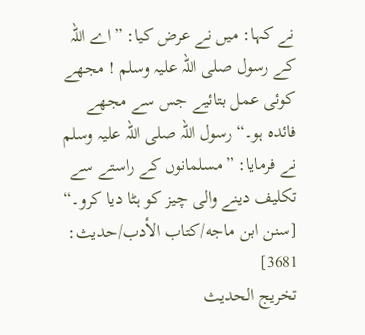نے کہا: میں نے عرض کیا: ”اے اللہ کے رسول صلی اللہ علیہ وسلم ! مجھے کوئی عمل بتائیے جس سے مجھے فائدہ ہو۔“ رسول اللہ صلی اللہ علیہ وسلم نے فرمایا: ”مسلمانوں کے راستے سے تکلیف دینے والی چیز کو ہٹا دیا کرو۔“ [سنن ابن ماجه/كتاب الأدب/حدیث: 3681]
تخریج الحدیث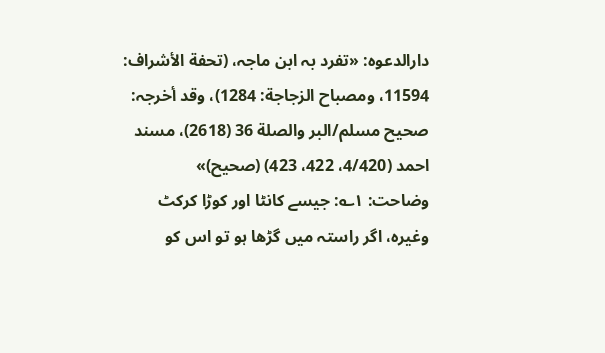دارالدعوہ: «تفرد بہ ابن ماجہ، (تحفة الأشراف: 11594، ومصباح الزجاجة: 1284)، وقد أخرجہ: صحیح مسلم/البر والصلة 36 (2618)، مسند احمد (4/420، 422، 423) (صحیح)»
وضاحت: ۱؎: جیسے کانٹا اور کوڑا کرکٹ وغیرہ، اگر راستہ میں گڑھا ہو تو اس کو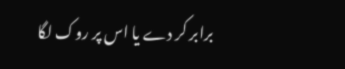برابر کر دے یا اس پر روک لگا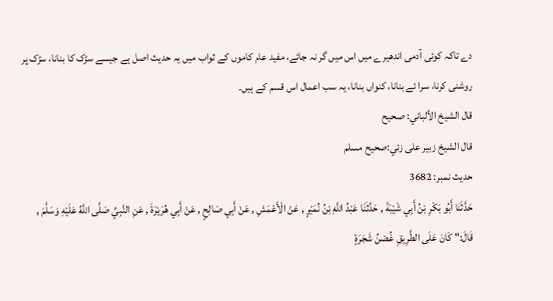دے تاکہ کوئی آدمی اندھیرے میں اس میں گر نہ جائے، مفید عام کاموں کے ثواب میں یہ حدیث اصل ہے جیسے سڑک کا بنانا، سڑک پر روشنی کرنا، سرا ئے بنانا، کنواں بنانا، یہ سب اعمال اس قسم کے ہیں۔
قال الشيخ الألباني: صحيح
قال الشيخ زبير على زئي:صحيح مسلم
حدیث نمبر: 3682
حَدَّثَنَا أَبُو بَكْرِ بْنُ أَبِي شَيْبَةَ , حَدَّثَنَا عَبْدُ اللَّهِ بْنُ نُمَيْرٍ , عَنْ الْأَعْمَشِ , عَنْ أَبِي صَالِحٍ , عَنْ أَبِي هُرَيْرَةَ , عَنِ النَّبِيِّ صَلَّى اللَّهُ عَلَيْهِ وَسَلَّمَ , قَالَ:" كَانَ عَلَى الطَّرِيقِ غُصْنُ شَجَرَةٍ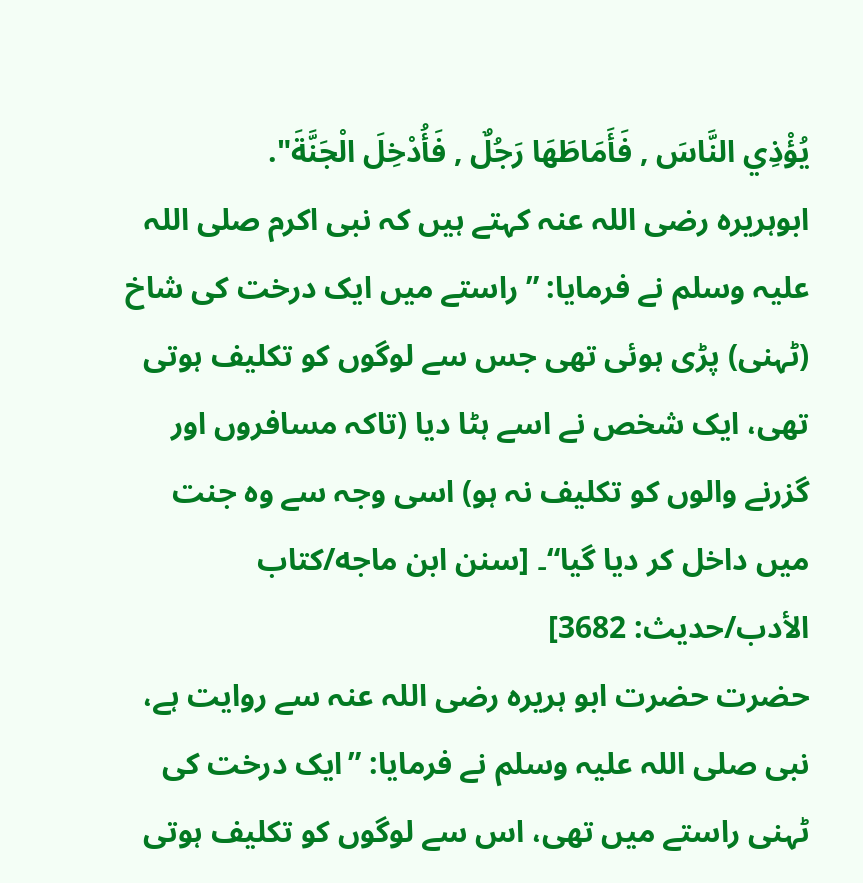يُؤْذِي النَّاسَ , فَأَمَاطَهَا رَجُلٌ , فَأُدْخِلَ الْجَنَّةَ".
ابوہریرہ رضی اللہ عنہ کہتے ہیں کہ نبی اکرم صلی اللہ علیہ وسلم نے فرمایا: ”راستے میں ایک درخت کی شاخ (ٹہنی) پڑی ہوئی تھی جس سے لوگوں کو تکلیف ہوتی تھی، ایک شخص نے اسے ہٹا دیا (تاکہ مسافروں اور گزرنے والوں کو تکلیف نہ ہو) اسی وجہ سے وہ جنت میں داخل کر دیا گیا“۔ [سنن ابن ماجه/كتاب الأدب/حدیث: 3682]
حضرت حضرت ابو ہریرہ رضی اللہ عنہ سے روایت ہے، نبی صلی اللہ علیہ وسلم نے فرمایا: ”ایک درخت کی ٹہنی راستے میں تھی، اس سے لوگوں کو تکلیف ہوتی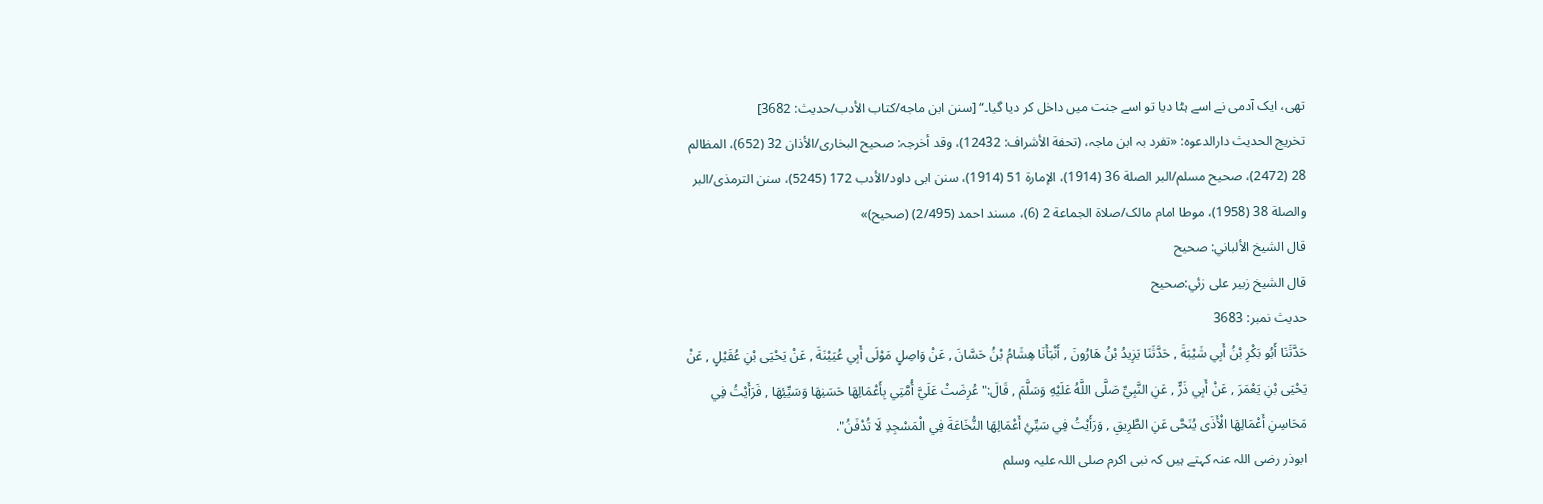تھی، ایک آدمی نے اسے ہٹا دیا تو اسے جنت میں داخل کر دیا گیا۔“ [سنن ابن ماجه/كتاب الأدب/حدیث: 3682]
تخریج الحدیث دارالدعوہ: «تفرد بہ ابن ماجہ، (تحفة الأشراف: 12432)، وقد أخرجہ: صحیح البخاری/الأذان 32 (652)، المظالم 28 (2472)، صحیح مسلم/البر الصلة 36 (1914)، الإمارة 51 (1914)، سنن ابی داود/الأدب 172 (5245)، سنن الترمذی/البر والصلة 38 (1958)، موطا امام مالک/صلاة الجماعة 2 (6)، مسند احمد (2/495) (صحیح)»
قال الشيخ الألباني: صحيح
قال الشيخ زبير على زئي:صحيح
حدیث نمبر: 3683
حَدَّثَنَا أَبُو بَكْرِ بْنُ أَبِي شَيْبَةَ , حَدَّثَنَا يَزِيدُ بْنُ هَارُونَ , أَنْبَأَنَا هِشَامُ بْنُ حَسَّانَ , عَنْ وَاصِلٍ مَوْلَى أَبِي عُيَيْنَةَ , عَنْ يَحْيَى بْنِ عُقَيْلٍ , عَنْ يَحْيَى بْنِ يَعْمَرَ , عَنْ أَبِي ذَرٍّ , عَنِ النَّبِيِّ صَلَّى اللَّهُ عَلَيْهِ وَسَلَّمَ , قَالَ:" عُرِضَتْ عَلَيَّ أُمَّتِي بِأَعْمَالِهَا حَسَنِهَا وَسَيِّئِهَا , فَرَأَيْتُ فِي مَحَاسِنِ أَعْمَالِهَا الْأَذَى يُنَحَّى عَنِ الطَّرِيقِ , وَرَأَيْتُ فِي سَيِّئِ أَعْمَالِهَا النُّخَاعَةَ فِي الْمَسْجِدِ لَا تُدْفَنُ".
ابوذر رضی اللہ عنہ کہتے ہیں کہ نبی اکرم صلی اللہ علیہ وسلم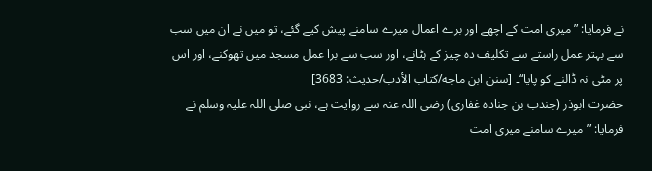نے فرمایا: ”میری امت کے اچھے اور برے اعمال میرے سامنے پیش کیے گئے، تو میں نے ان میں سب سے بہتر عمل راستے سے تکلیف دہ چیز کے ہٹانے، اور سب سے برا عمل مسجد میں تھوکنے، اور اس پر مٹی نہ ڈالنے کو پایا“۔ [سنن ابن ماجه/كتاب الأدب/حدیث: 3683]
حضرت ابوذر (جندب بن جنادہ غفاری) رضی اللہ عنہ سے روایت ہے، نبی صلی اللہ علیہ وسلم نے فرمایا: ”میرے سامنے میری امت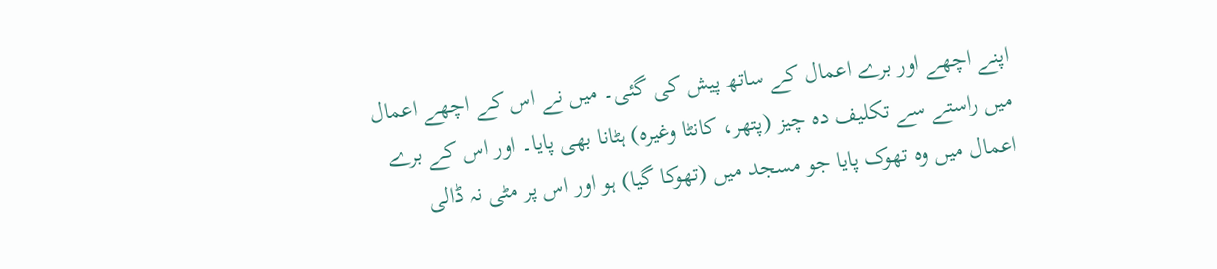اپنے اچھے اور برے اعمال کے ساتھ پیش کی گئی۔ میں نے اس کے اچھے اعمال میں راستے سے تکلیف دہ چیز (پتھر، کانٹا وغیرہ) ہٹانا بھی پایا۔ اور اس کے برے اعمال میں وہ تھوک پایا جو مسجد میں (تھوکا گیا) ہو اور اس پر مٹی نہ ڈالی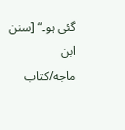گئی ہو۔“ [سنن ابن ماجه/كتاب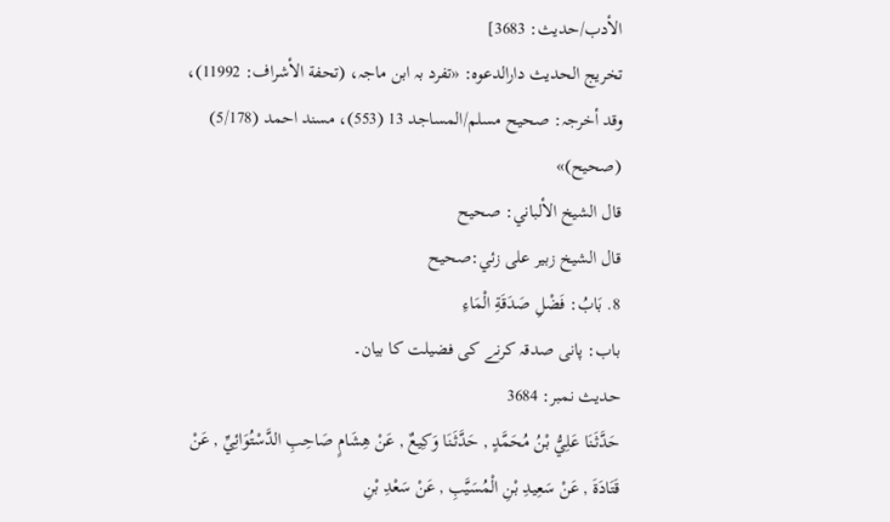الأدب/حدیث: 3683]
تخریج الحدیث دارالدعوہ: «تفرد بہ ابن ماجہ، (تحفة الأشراف: 11992)، وقد أخرجہ: صحیح مسلم/المساجد 13 (553)، مسند احمد (5/178) (صحیح)»
قال الشيخ الألباني: صحيح
قال الشيخ زبير على زئي:صحيح
8. بَابُ: فَضْلِ صَدَقَةِ الْمَاءِ
باب: پانی صدقہ کرنے کی فضیلت کا بیان۔
حدیث نمبر: 3684
حَدَّثَنَا عَلِيُّ بْنُ مُحَمَّدٍ , حَدَّثَنَا وَكِيعٌ , عَنْ هِشَامٍ صَاحِبِ الدَّسْتُوَائِيِّ , عَنْ قَتَادَةَ , عَنْ سَعِيدِ بْنِ الْمُسَيَّبِ , عَنْ سَعْدِ بْنِ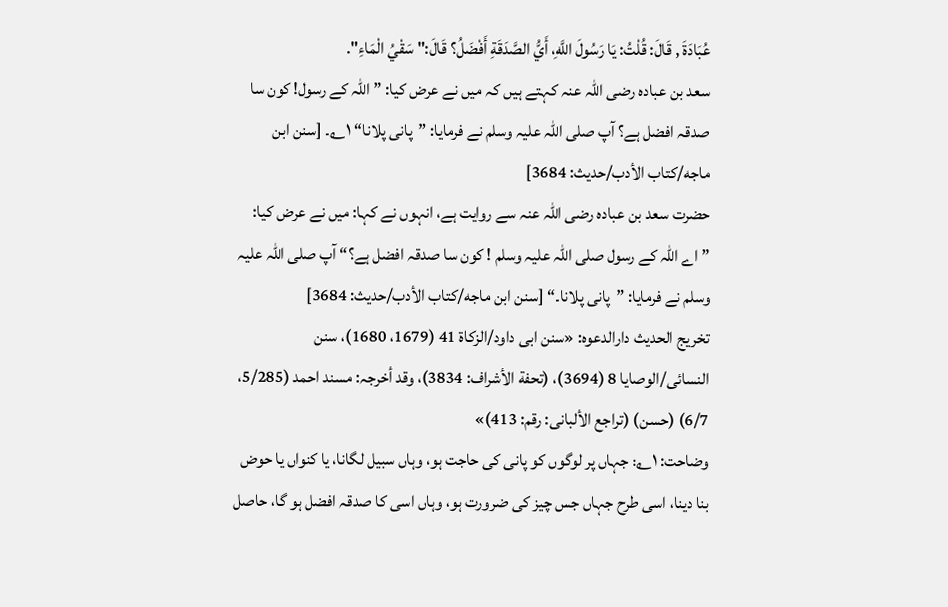عُبَادَةَ , قَالَ: قُلْتُ: يَا رَسُولَ اللَّهِ، أَيُّ الصَّدَقَةِ أَفْضَلُ؟ قَالَ:" سَقْيُ الْمَاءِ".
سعد بن عبادہ رضی اللہ عنہ کہتے ہیں کہ میں نے عرض کیا: ”اللہ کے رسول! کون سا صدقہ افضل ہے؟ آپ صلی اللہ علیہ وسلم نے فرمایا: ”پانی پلانا“ ۱؎۔ [سنن ابن ماجه/كتاب الأدب/حدیث: 3684]
حضرت سعد بن عبادہ رضی اللہ عنہ سے روایت ہے، انہوں نے کہا: میں نے عرض کیا: ”اے اللہ کے رسول صلی اللہ علیہ وسلم ! کون سا صدقہ افضل ہے؟“ آپ صلی اللہ علیہ وسلم نے فرمایا: ”پانی پلانا۔“ [سنن ابن ماجه/كتاب الأدب/حدیث: 3684]
تخریج الحدیث دارالدعوہ: «سنن ابی داود/الزکاة 41 (1679، 1680)، سنن النسائی/الوصایا 8 (3694)، (تحفة الأشراف: 3834)، وقد أخرجہ: مسند احمد (5/285، 6/7) (حسن) (تراجع الألبانی: رقم: 413)»
وضاحت: ۱؎: جہاں پر لوگوں کو پانی کی حاجت ہو، وہاں سبیل لگانا، یا کنواں یا حوض بنا دینا، اسی طرح جہاں جس چیز کی ضرورت ہو، وہاں اسی کا صدقہ افضل ہو گا، حاصل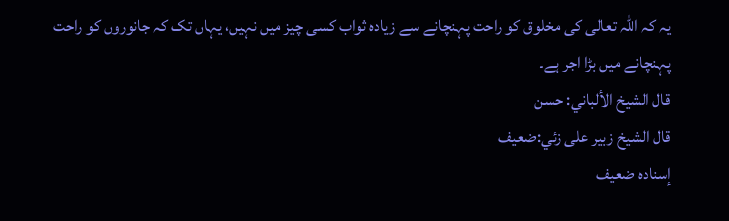یہ کہ اللہ تعالی کی مخلوق کو راحت پہنچانے سے زیادہ ثواب کسی چیز میں نہیں، یہاں تک کہ جانوروں کو راحت پہنچانے میں بڑا اجر ہے۔
قال الشيخ الألباني: حسن
قال الشيخ زبير على زئي:ضعيف
إسناده ضعيف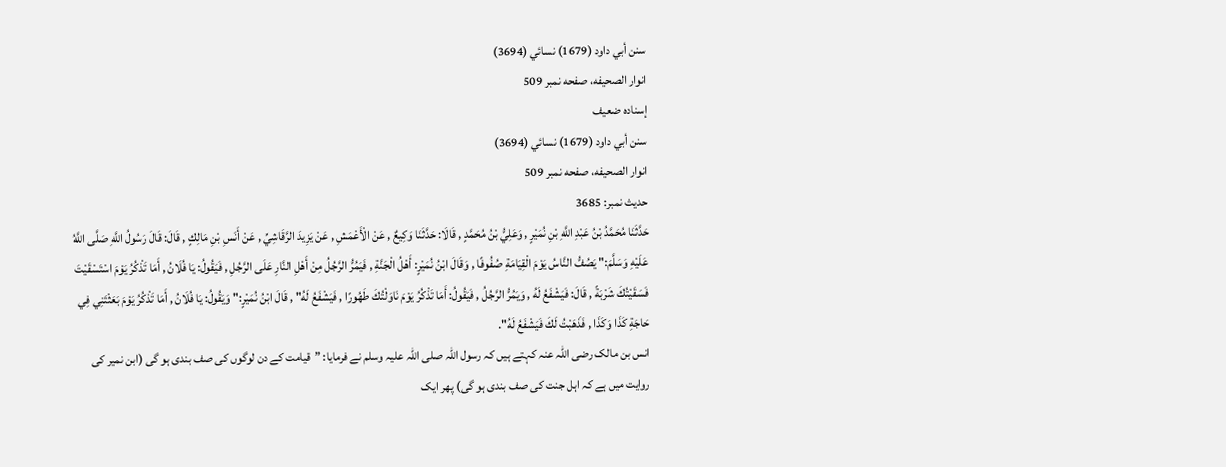سنن أبي داود (1679) نسائي (3694)
انوار الصحيفه، صفحه نمبر 509
إسناده ضعيف
سنن أبي داود (1679) نسائي (3694)
انوار الصحيفه، صفحه نمبر 509
حدیث نمبر: 3685
حَدَّثَنَا مُحَمَّدُ بْنُ عَبْدِ اللَّهِ بْنِ نُمَيْرٍ , وَعَلِيُّ بْنُ مُحَمَّدٍ , قَالَا: حَدَّثَنَا وَكِيعٌ , عَنْ الْأَعْمَشِ , عَنْ يَزِيدَ الرَّقَاشِيِّ , عَنْ أَنَسِ بْنِ مَالِكٍ , قَالَ: قَالَ رَسُولُ اللَّهِ صَلَّى اللَّهُ عَلَيْهِ وَسَلَّمَ:" يَصُفُّ النَّاسُ يَوْمَ الْقِيَامَةِ صُفُوفًا , وَقَالَ ابْنُ نُمَيْرٍ: أَهْلُ الْجَنَّةِ , فَيَمُرُّ الرَّجُلُ مِنْ أَهْلِ النَّارِ عَلَى الرَّجُلِ , فَيَقُولُ: يَا فُلَانُ , أَمَا تَذْكُرُ يَوْمَ اسْتَسْقَيْتَ فَسَقَيْتُكَ شَرْبَةً , قَالَ: فَيَشْفَعُ لَهُ , وَيَمُرُّ الرَّجُلُ , فَيَقُولُ: أَمَا تَذْكُرُ يَوْمَ نَاوَلْتُكَ طَهُورًا , فَيَشْفَعُ لَهُ" , قَالَ ابْنُ نُمَيْرٍ:" وَيَقُولُ: يَا فُلَانُ , أَمَا تَذْكُرُ يَوْمَ بَعَثْتَنِي فِي حَاجَةِ كَذَا وَكَذَا , فَذَهَبْتُ لَكَ فَيَشْفَعُ لَهُ".
انس بن مالک رضی اللہ عنہ کہتے ہیں کہ رسول اللہ صلی اللہ علیہ وسلم نے فرمایا: ”قیامت کے دن لوگوں کی صف بندی ہو گی (ابن نمیر کی روایت میں ہے کہ اہل جنت کی صف بندی ہو گی) پھر ایک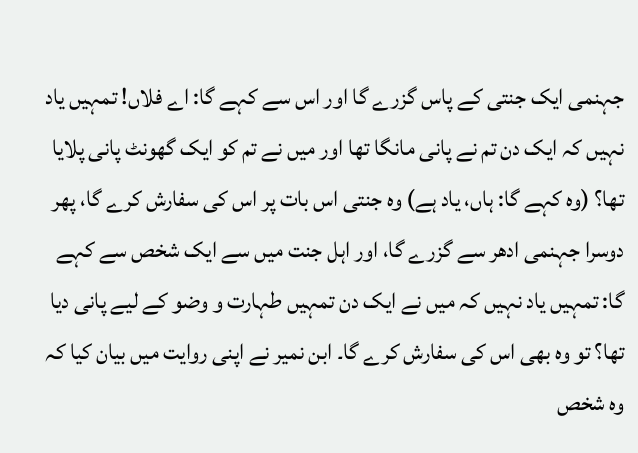جہنمی ایک جنتی کے پاس گزرے گا اور اس سے کہے گا: اے فلاں! تمہیں یاد نہیں کہ ایک دن تم نے پانی مانگا تھا اور میں نے تم کو ایک گھونٹ پانی پلایا تھا؟ (وہ کہے گا: ہاں، یاد ہے) وہ جنتی اس بات پر اس کی سفارش کرے گا، پھر دوسرا جہنمی ادھر سے گزرے گا، اور اہل جنت میں سے ایک شخص سے کہے گا: تمہیں یاد نہیں کہ میں نے ایک دن تمہیں طہارت و وضو کے لیے پانی دیا تھا؟ تو وہ بھی اس کی سفارش کرے گا۔ ابن نمیر نے اپنی روایت میں بیان کیا کہ وہ شخص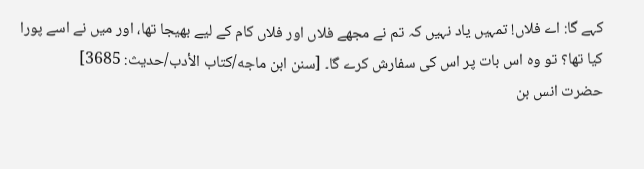کہے گا: اے فلاں! تمہیں یاد نہیں کہ تم نے مجھے فلاں اور فلاں کام کے لیے بھیجا تھا، اور میں نے اسے پورا کیا تھا؟ تو وہ اس بات پر اس کی سفارش کرے گا۔ [سنن ابن ماجه/كتاب الأدب/حدیث: 3685]
حضرت انس بن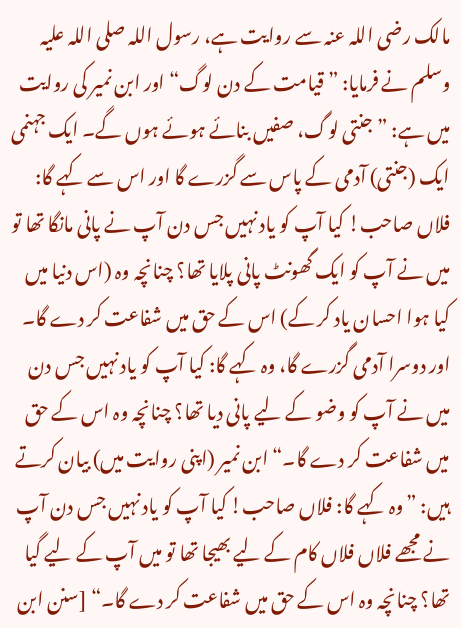مالک رضی اللہ عنہ سے روایت ہے، رسول اللہ صلی اللہ علیہ وسلم نے فرمایا: ”قیامت کے دن لوگ“ اور ابن نمیر کی روایت میں ہے: ”جنتی لوگ، صفیں بنائے ہوئے ہوں گے۔ ایک جہنمی ایک (جنتی) آدمی کے پاس سے گزرے گا اور اس سے کہے گا: فلاں صاحب! کیا آپ کو یاد نہیں جس دن آپ نے پانی مانگا تھا تو میں نے آپ کو ایک گھونٹ پانی پلایا تھا؟ چنانچہ وہ (اس دنیا میں کیا ہوا احسان یاد کر کے) اس کے حق میں شفاعت کر دے گا۔ اور دوسرا آدمی گزرے گا، وہ کہے گا: کیا آپ کو یاد نہیں جس دن میں نے آپ کو وضو کے لیے پانی دیا تھا؟ چنانچہ وہ اس کے حق میں شفاعت کر دے گا۔“ ابن نمیر (اپنی روایت میں) بیان کرتے ہیں: ”وہ کہے گا: فلاں صاحب! کیا آپ کو یاد نہیں جس دن آپ نے مجھے فلاں فلاں کام کے لیے بھیجا تھا تو میں آپ کے لیے گیا تھا؟ چنانچہ وہ اس کے حق میں شفاعت کر دے گا۔“ [سنن ابن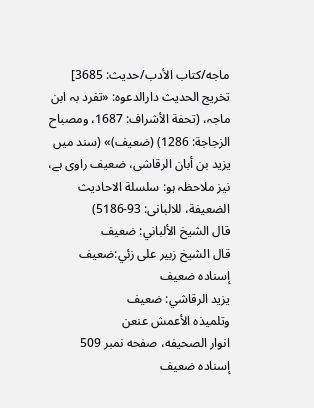ماجه/كتاب الأدب/حدیث: 3685]
تخریج الحدیث دارالدعوہ: «تفرد بہ ابن ماجہ، (تحفة الأشراف: 1687، ومصباح الزجاجة: 1286) (ضعیف)» (سند میں یزید بن أبان الرقاشی، ضعیف راوی ہے، نیز ملاحظہ ہو: سلسلة الاحادیث الضعیفة، للالبانی: 93-5186)
قال الشيخ الألباني: ضعيف
قال الشيخ زبير على زئي:ضعيف
إسناده ضعيف
يزيد الرقاشي: ضعيف
وتلميذه الأعمش عنعن
انوار الصحيفه، صفحه نمبر 509
إسناده ضعيف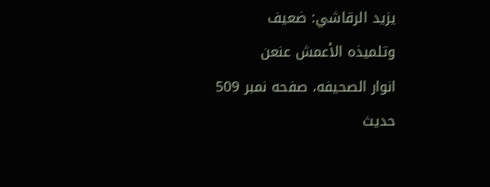يزيد الرقاشي: ضعيف
وتلميذه الأعمش عنعن
انوار الصحيفه، صفحه نمبر 509
حدیث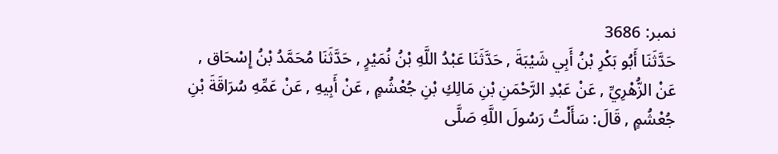نمبر: 3686
حَدَّثَنَا أَبُو بَكْرِ بْنُ أَبِي شَيْبَةَ , حَدَّثَنَا عَبْدُ اللَّهِ بْنُ نُمَيْرٍ , حَدَّثَنَا مُحَمَّدُ بْنُ إِسْحَاق , عَنْ الزُّهْرِيِّ , عَنْ عَبْدِ الرَّحْمَنِ بْنِ مَالِكِ بْنِ جُعْشُمٍ , عَنْ أَبِيهِ , عَنْ عَمِّهِ سُرَاقَةَ بْنِ جُعْشُمٍ , قَالَ: سَأَلْتُ رَسُولَ اللَّهِ صَلَّى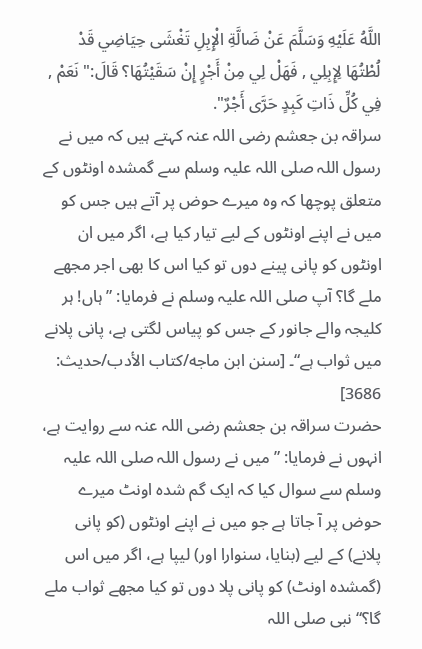اللَّهُ عَلَيْهِ وَسَلَّمَ عَنْ ضَالَّةِ الْإِبِلِ تَغْشَى حِيَاضِي قَدْ لُطْتُهَا لِإِبِلِي , فَهَلْ لِي مِنْ أَجْرٍ إِنْ سَقَيْتُهَا؟ قَالَ:" نَعَمْ , فِي كُلِّ ذَاتِ كَبِدٍ حَرَّى أَجْرٌ".
سراقہ بن جعشم رضی اللہ عنہ کہتے ہیں کہ میں نے رسول اللہ صلی اللہ علیہ وسلم سے گمشدہ اونٹوں کے متعلق پوچھا کہ وہ میرے حوض پر آتے ہیں جس کو میں نے اپنے اونٹوں کے لیے تیار کیا ہے، اگر میں ان اونٹوں کو پانی پینے دوں تو کیا اس کا بھی اجر مجھے ملے گا؟ آپ صلی اللہ علیہ وسلم نے فرمایا: ”ہاں! ہر کلیجہ والے جانور کے جس کو پیاس لگتی ہے، پانی پلانے میں ثواب ہے“۔ [سنن ابن ماجه/كتاب الأدب/حدیث: 3686]
حضرت سراقہ بن جعشم رضی اللہ عنہ سے روایت ہے، انہوں نے فرمایا: ”میں نے رسول اللہ صلی اللہ علیہ وسلم سے سوال کیا کہ ایک گم شدہ اونٹ میرے حوض پر آ جاتا ہے جو میں نے اپنے اونٹوں (کو پانی پلانے) کے لیے (بنایا، سنوارا اور) لیپا ہے، اگر میں اس (گمشدہ اونٹ) کو پانی پلا دوں تو کیا مجھے ثواب ملے گا؟“ نبی صلی اللہ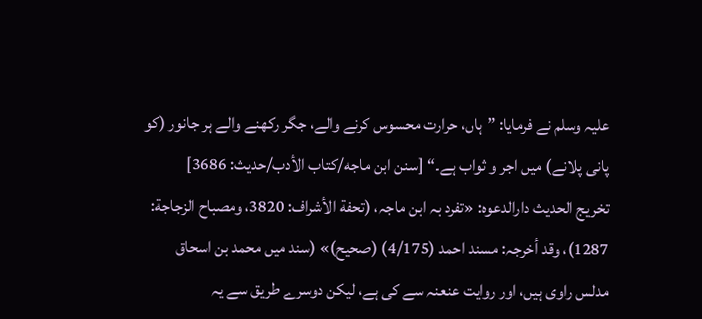علیہ وسلم نے فرمایا: ”ہاں، حرارت محسوس کرنے والے، جگر رکھنے والے ہر جانور (کو پانی پلانے) میں اجر و ثواب ہے۔“ [سنن ابن ماجه/كتاب الأدب/حدیث: 3686]
تخریج الحدیث دارالدعوہ: «تفرد بہ ابن ماجہ، (تحفة الأشراف: 3820، ومصباح الزجاجة: 1287)، وقد أخرجہ: مسند احمد (4/175) (صحیح)» (سند میں محمد بن اسحاق مدلس راوی ہیں، اور روایت عنعنہ سے کی ہے، لیکن دوسرے طریق سے یہ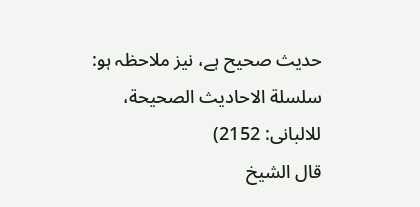حدیث صحیح ہے، نیز ملاحظہ ہو: سلسلة الاحادیث الصحیحة، للالبانی: 2152)
قال الشيخ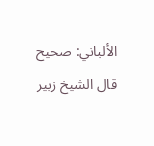الألباني: صحيح
قال الشيخ زبير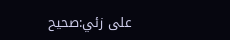على زئي:صحيح